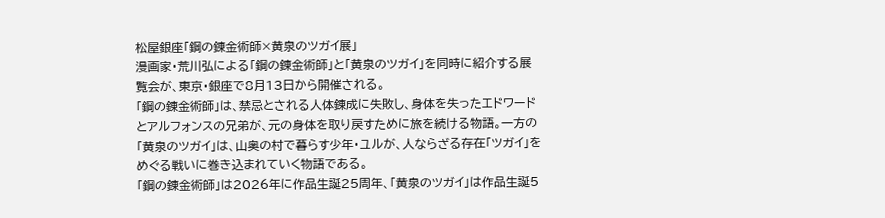松屋銀座「鋼の錬金術師×黄泉のツガイ展」
漫画家・荒川弘による「鋼の錬金術師」と「黄泉のツガイ」を同時に紹介する展覧会が、東京・銀座で8月13日から開催される。
「鋼の錬金術師」は、禁忌とされる人体錬成に失敗し、身体を失ったエドワードとアルフォンスの兄弟が、元の身体を取り戻すために旅を続ける物語。一方の「黄泉のツガイ」は、山奥の村で暮らす少年・ユルが、人ならざる存在「ツガイ」をめぐる戦いに巻き込まれていく物語である。
「鋼の錬金術師」は2026年に作品生誕25周年、「黄泉のツガイ」は作品生誕5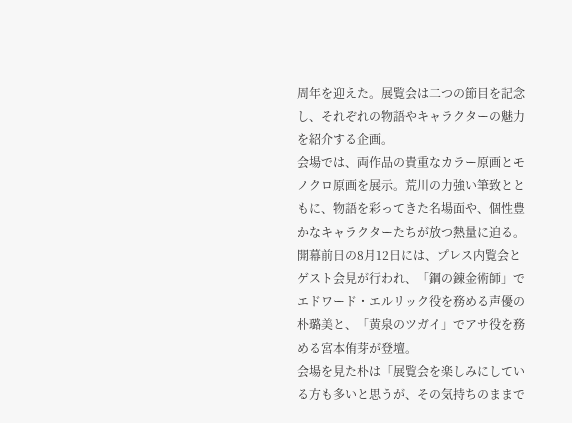周年を迎えた。展覧会は二つの節目を記念し、それぞれの物語やキャラクターの魅力を紹介する企画。
会場では、両作品の貴重なカラー原画とモノクロ原画を展示。荒川の力強い筆致とともに、物語を彩ってきた名場面や、個性豊かなキャラクターたちが放つ熱量に迫る。
開幕前日の8月12日には、プレス内覧会とゲスト会見が行われ、「鋼の錬金術師」でエドワード・エルリック役を務める声優の朴璐美と、「黄泉のツガイ」でアサ役を務める宮本侑芽が登壇。
会場を見た朴は「展覧会を楽しみにしている方も多いと思うが、その気持ちのままで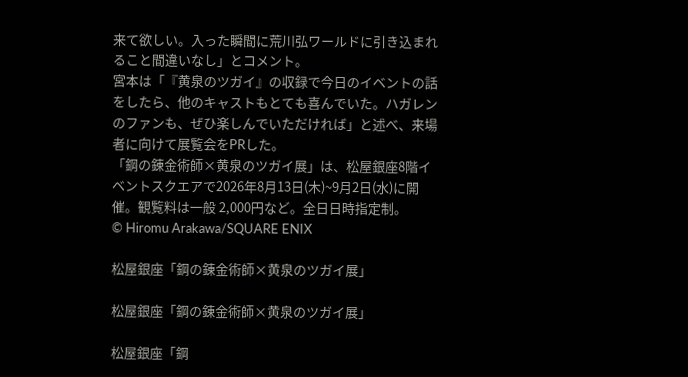来て欲しい。入った瞬間に荒川弘ワールドに引き込まれること間違いなし」とコメント。
宮本は「『黄泉のツガイ』の収録で今日のイベントの話をしたら、他のキャストもとても喜んでいた。ハガレンのファンも、ぜひ楽しんでいただければ」と述べ、来場者に向けて展覧会をPRした。
「鋼の錬金術師×黄泉のツガイ展」は、松屋銀座8階イベントスクエアで2026年8月13日(木)~9月2日(水)に開催。観覧料は一般 2,000円など。全日日時指定制。
© Hiromu Arakawa/SQUARE ENIX

松屋銀座「鋼の錬金術師×黄泉のツガイ展」

松屋銀座「鋼の錬金術師×黄泉のツガイ展」

松屋銀座「鋼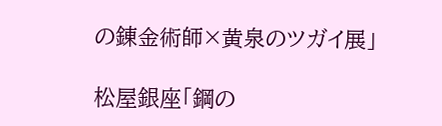の錬金術師×黄泉のツガイ展」

松屋銀座「鋼の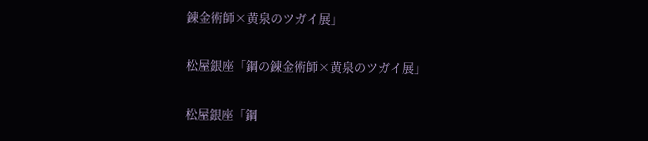錬金術師×黄泉のツガイ展」

松屋銀座「鋼の錬金術師×黄泉のツガイ展」

松屋銀座「鋼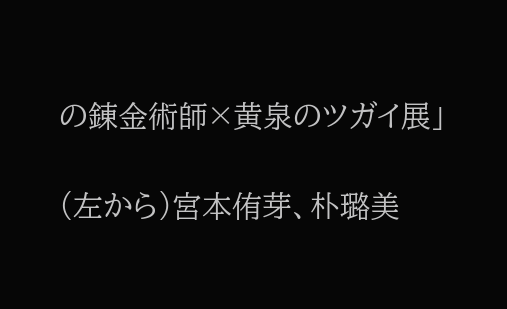の錬金術師×黄泉のツガイ展」

(左から)宮本侑芽、朴璐美